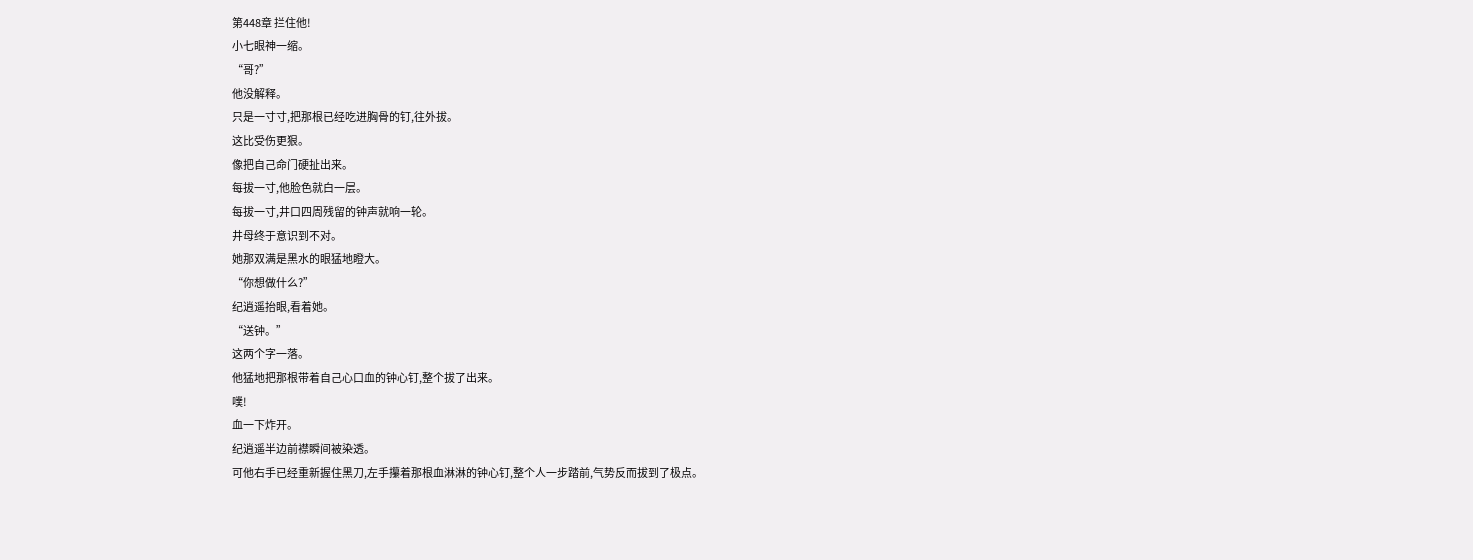第448章 拦住他!
小七眼神一缩。
“哥?”
他没解释。
只是一寸寸,把那根已经吃进胸骨的钉,往外拔。
这比受伤更狠。
像把自己命门硬扯出来。
每拔一寸,他脸色就白一层。
每拔一寸,井口四周残留的钟声就响一轮。
井母终于意识到不对。
她那双满是黑水的眼猛地瞪大。
“你想做什么?”
纪逍遥抬眼,看着她。
“送钟。”
这两个字一落。
他猛地把那根带着自己心口血的钟心钉,整个拔了出来。
噗!
血一下炸开。
纪逍遥半边前襟瞬间被染透。
可他右手已经重新握住黑刀,左手攥着那根血淋淋的钟心钉,整个人一步踏前,气势反而拔到了极点。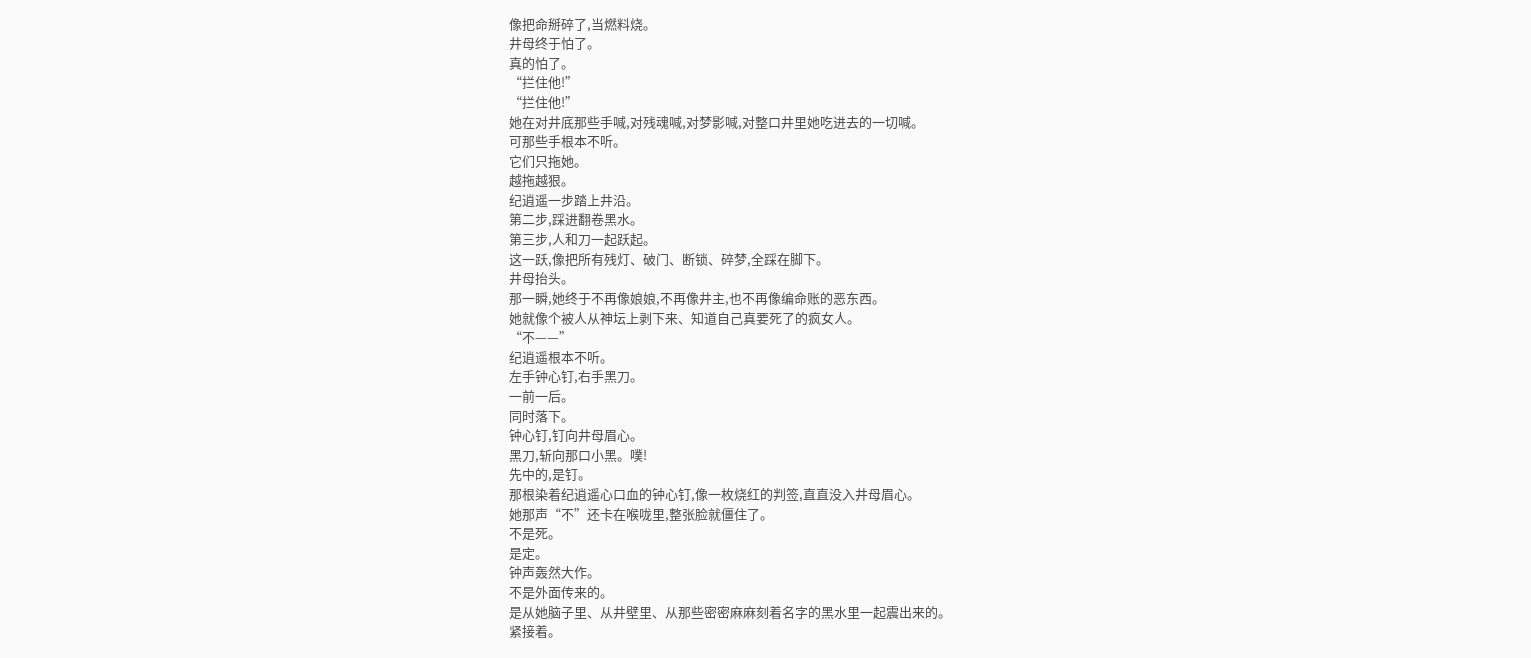像把命掰碎了,当燃料烧。
井母终于怕了。
真的怕了。
“拦住他!”
“拦住他!”
她在对井底那些手喊,对残魂喊,对梦影喊,对整口井里她吃进去的一切喊。
可那些手根本不听。
它们只拖她。
越拖越狠。
纪逍遥一步踏上井沿。
第二步,踩进翻卷黑水。
第三步,人和刀一起跃起。
这一跃,像把所有残灯、破门、断锁、碎梦,全踩在脚下。
井母抬头。
那一瞬,她终于不再像娘娘,不再像井主,也不再像编命账的恶东西。
她就像个被人从神坛上剥下来、知道自己真要死了的疯女人。
“不——”
纪逍遥根本不听。
左手钟心钉,右手黑刀。
一前一后。
同时落下。
钟心钉,钉向井母眉心。
黑刀,斩向那口小黑。噗!
先中的,是钉。
那根染着纪逍遥心口血的钟心钉,像一枚烧红的判签,直直没入井母眉心。
她那声“不”还卡在喉咙里,整张脸就僵住了。
不是死。
是定。
钟声轰然大作。
不是外面传来的。
是从她脑子里、从井壁里、从那些密密麻麻刻着名字的黑水里一起震出来的。
紧接着。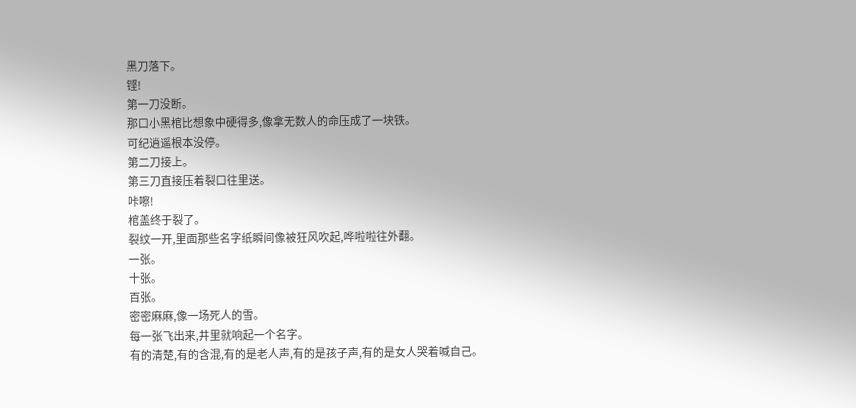黑刀落下。
铿!
第一刀没断。
那口小黑棺比想象中硬得多,像拿无数人的命压成了一块铁。
可纪逍遥根本没停。
第二刀接上。
第三刀直接压着裂口往里送。
咔嚓!
棺盖终于裂了。
裂纹一开,里面那些名字纸瞬间像被狂风吹起,哗啦啦往外翻。
一张。
十张。
百张。
密密麻麻,像一场死人的雪。
每一张飞出来,井里就响起一个名字。
有的清楚,有的含混,有的是老人声,有的是孩子声,有的是女人哭着喊自己。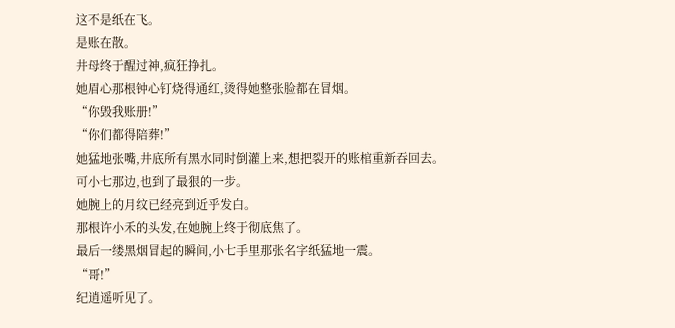这不是纸在飞。
是账在散。
井母终于醒过神,疯狂挣扎。
她眉心那根钟心钉烧得通红,烫得她整张脸都在冒烟。
“你毁我账册!”
“你们都得陪葬!”
她猛地张嘴,井底所有黑水同时倒灌上来,想把裂开的账棺重新吞回去。
可小七那边,也到了最狠的一步。
她腕上的月纹已经亮到近乎发白。
那根许小禾的头发,在她腕上终于彻底焦了。
最后一缕黑烟冒起的瞬间,小七手里那张名字纸猛地一震。
“哥!”
纪逍遥听见了。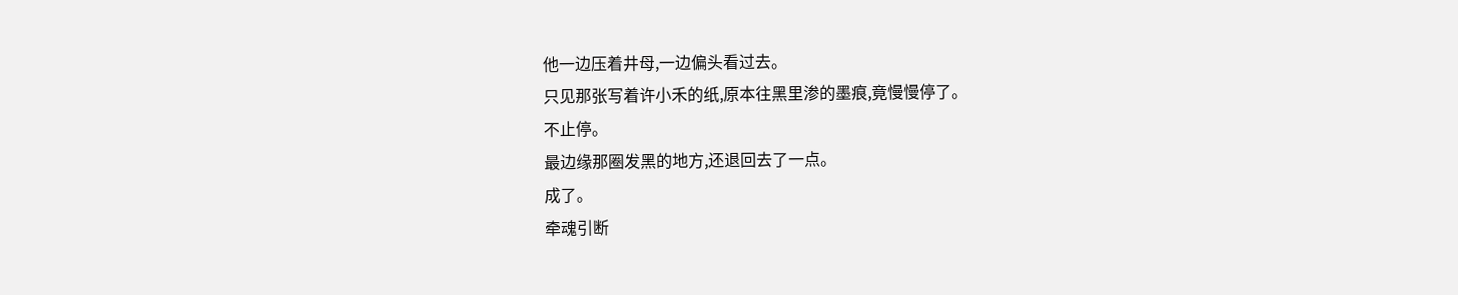他一边压着井母,一边偏头看过去。
只见那张写着许小禾的纸,原本往黑里渗的墨痕,竟慢慢停了。
不止停。
最边缘那圈发黑的地方,还退回去了一点。
成了。
牵魂引断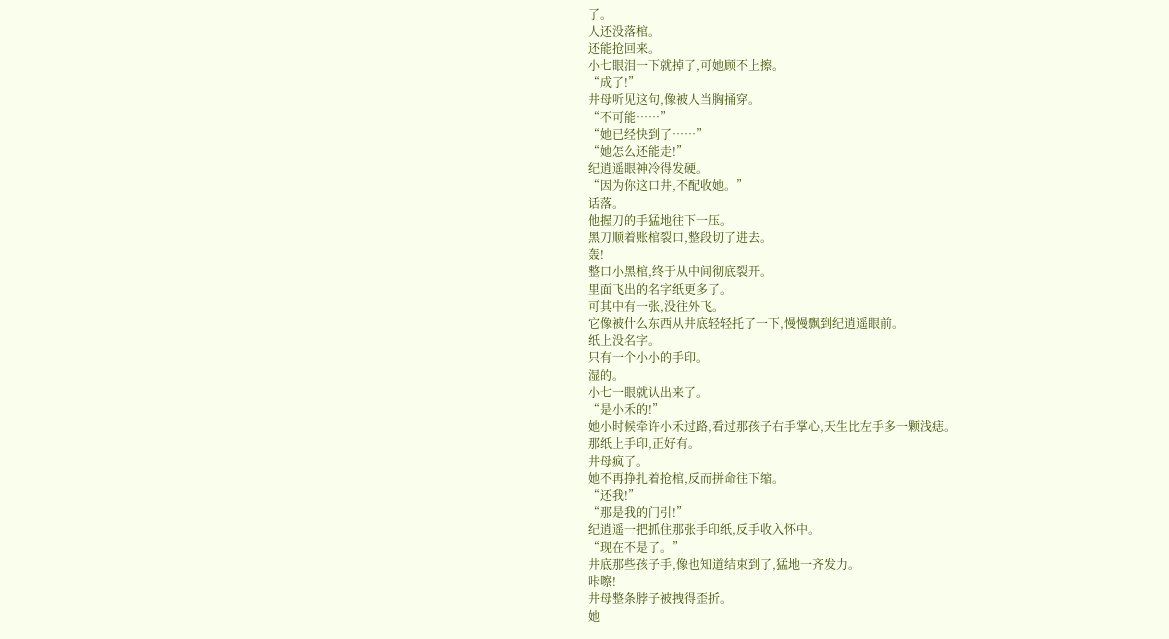了。
人还没落棺。
还能抢回来。
小七眼泪一下就掉了,可她顾不上擦。
“成了!”
井母听见这句,像被人当胸捅穿。
“不可能……”
“她已经快到了……”
“她怎么还能走!”
纪逍遥眼神冷得发硬。
“因为你这口井,不配收她。”
话落。
他握刀的手猛地往下一压。
黑刀顺着账棺裂口,整段切了进去。
轰!
整口小黑棺,终于从中间彻底裂开。
里面飞出的名字纸更多了。
可其中有一张,没往外飞。
它像被什么东西从井底轻轻托了一下,慢慢飘到纪逍遥眼前。
纸上没名字。
只有一个小小的手印。
湿的。
小七一眼就认出来了。
“是小禾的!”
她小时候牵许小禾过路,看过那孩子右手掌心,天生比左手多一颗浅痣。
那纸上手印,正好有。
井母疯了。
她不再挣扎着抢棺,反而拼命往下缩。
“还我!”
“那是我的门引!”
纪逍遥一把抓住那张手印纸,反手收入怀中。
“现在不是了。”
井底那些孩子手,像也知道结束到了,猛地一齐发力。
咔嚓!
井母整条脖子被拽得歪折。
她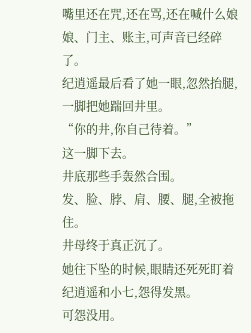嘴里还在咒,还在骂,还在喊什么娘娘、门主、账主,可声音已经碎了。
纪逍遥最后看了她一眼,忽然抬腿,一脚把她踹回井里。
“你的井,你自己待着。”
这一脚下去。
井底那些手轰然合围。
发、脸、脖、肩、腰、腿,全被拖住。
井母终于真正沉了。
她往下坠的时候,眼睛还死死盯着纪逍遥和小七,怨得发黑。
可怨没用。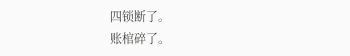四锁断了。
账棺碎了。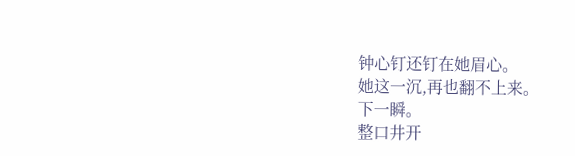钟心钉还钉在她眉心。
她这一沉,再也翻不上来。
下一瞬。
整口井开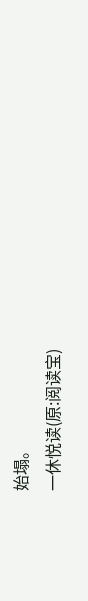始塌。
一休悦读(原:阅读宝)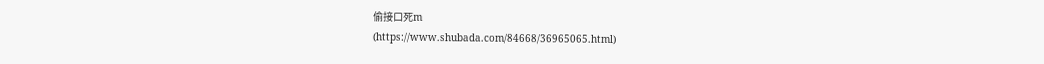偷接口死m
(https://www.shubada.com/84668/36965065.html)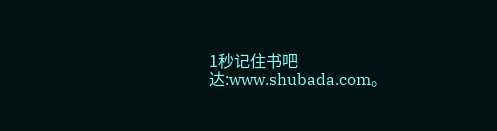1秒记住书吧达:www.shubada.com。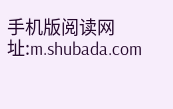手机版阅读网址:m.shubada.com